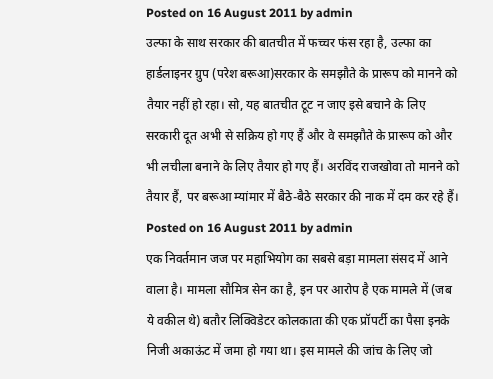Posted on 16 August 2011 by admin
उल्फा के साथ सरकार की बातचीत में फच्चर फंस रहा है, उल्फा का हार्डलाइनर ग्रुप (परेश बरूआ)सरकार के समझौते के प्रारूप को मानने को तैयार नहीं हो रहा। सो, यह बातचीत टूट न जाए इसे बचाने के लिए सरकारी दूत अभी से सक्रिय हो गए हैं और वे समझौते के प्रारूप को और भी लचीला बनाने के लिए तैयार हो गए हैं। अरविंद राजखोवा तो मानने को तैयार हैं, पर बरूआ म्यांमार में बैठे-बैठे सरकार की नाक में दम कर रहे हैं।
Posted on 16 August 2011 by admin
एक निवर्तमान जज पर महाभियोग का सबसे बड़ा मामला संसद में आने वाला है। मामला सौमित्र सेन का है, इन पर आरोप है एक मामले में (जब ये वकील थे) बतौर लिक्विडेटर कोलकाता की एक प्रॉपर्टी का पैसा इनके निजी अकाऊंट में जमा हो गया था। इस मामले की जांच के लिए जो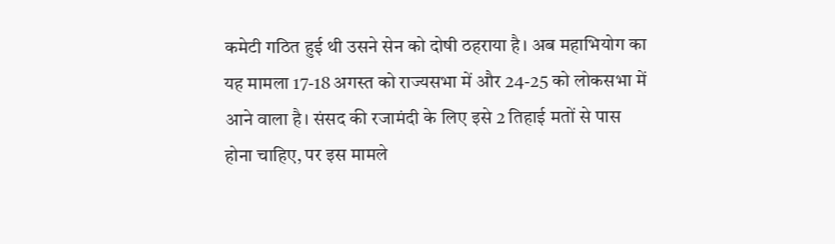कमेटी गठित हुई थी उसने सेन को दोषी ठहराया है। अब महाभियोग का यह मामला 17-18 अगस्त को राज्यसभा में और 24-25 को लोकसभा में आने वाला है। संसद की रजामंदी के लिए इसे 2 तिहाई मतों से पास होना चाहिए, पर इस मामले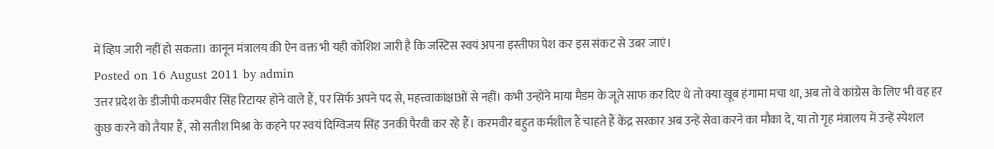में व्हिप जारी नहीं हो सकता। कानून मंत्रालय की ऐन वक्त भी यही कोशिश जारी है कि जस्टिस स्वयं अपना इस्तीफा पेश कर इस संकट से उबर जाएं।
Posted on 16 August 2011 by admin
उत्तर प्रदेश के डीजीपी करमवीर सिंह रिटायर होने वाले हैं, पर सिर्फ अपने पद से, महत्त्वाकांक्षाओं से नहीं। कभी उन्होंने माया मैडम के जूते साफ कर दिए थे तो क्या खूब हंगामा मचा था, अब तो वे कांग्रेस के लिए भी वह हर कुछ करने को तैयार हैं, सो सतीश मिश्रा के कहने पर स्वयं दिग्विजय सिंह उनकी पैरवी कर रहे हैं। करमवीर बहुत कर्मशील हैं चाहते हैं केंद्र सरकार अब उन्हें सेवा करने का मौका दे, या तो गृह मंत्रालय में उन्हें स्पेशल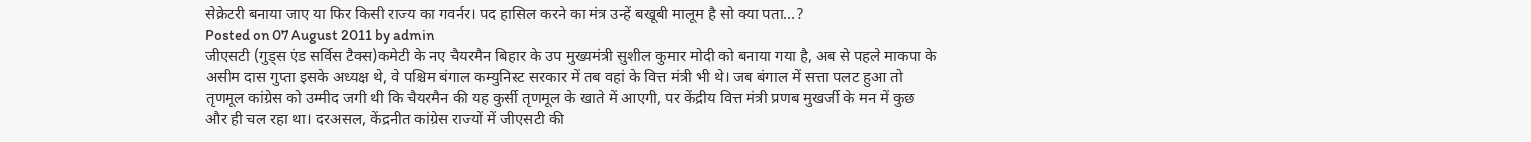सेक्रेटरी बनाया जाए या फिर किसी राज्य का गवर्नर। पद हासिल करने का मंत्र उन्हें बखूबी मालूम है सो क्या पता…?
Posted on 07 August 2011 by admin
जीएसटी (गुड्स एंड सर्विस टैक्स)कमेटी के नए चैयरमैन बिहार के उप मुख्यमंत्री सुशील कुमार मोदी को बनाया गया है, अब से पहले माकपा के असीम दास गुप्ता इसके अध्यक्ष थे, वे पश्चिम बंगाल कम्युनिस्ट सरकार में तब वहां के वित्त मंत्री भी थे। जब बंगाल में सत्ता पलट हुआ तो तृणमूल कांग्रेस को उम्मीद जगी थी कि चैयरमैन की यह कुर्सी तृणमूल के खाते में आएगी, पर केंद्रीय वित्त मंत्री प्रणब मुखर्जी के मन में कुछ और ही चल रहा था। दरअसल, केंद्रनीत कांग्रेस राज्यों में जीएसटी की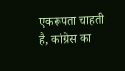एकरूपता चाहती है, कांग्रेस का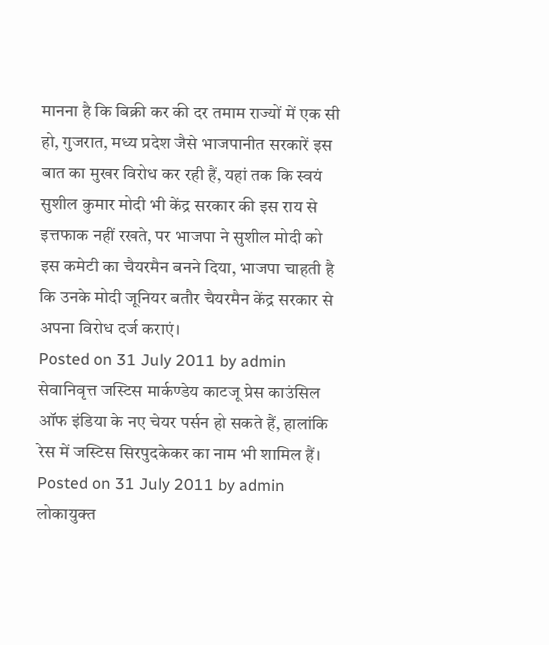मानना है कि बिक्री कर की दर तमाम राज्यों में एक सी हो, गुजरात, मध्य प्रदेश जैसे भाजपानीत सरकारें इस बात का मुखर विरोध कर रही हैं, यहां तक कि स्वयं सुशील कुमार मोदी भी केंद्र सरकार की इस राय से इत्तफाक नहीं रखते, पर भाजपा ने सुशील मोदी को इस कमेटी का चैयरमैन बनने दिया, भाजपा चाहती है कि उनके मोदी जूनियर बतौर चैयरमैन केंद्र सरकार से अपना विरोध दर्ज कराएं।
Posted on 31 July 2011 by admin
सेवानिवृत्त जस्टिस मार्कण्डेय काटजू प्रेस काउंसिल ऑफ इंडिया के नए चेयर पर्सन हो सकते हैं, हालांकि रेस में जस्टिस सिरपुदकेकर का नाम भी शामिल हैं।
Posted on 31 July 2011 by admin
लोकायुक्त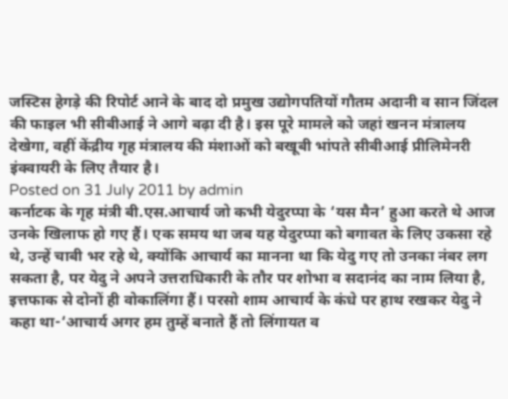जस्टिस हेगड़े की रिपोर्ट आने के बाद दो प्रमुख उद्योगपतियों गौतम अदानी व सान जिंदल की फाइल भी सीबीआई ने आगे बढ़ा दी है। इस पूरे मामले को जहां खनन मंत्रालय देखेगा, वहीं केंद्रीय गृह मंत्रालय की मंशाओं को बखूबी भांपते सीबीआई प्रीलिमेनरी इंक्वायरी के लिए तैयार है।
Posted on 31 July 2011 by admin
कर्नाटक के गृह मंत्री बी.एस.आचार्य जो कभी येदुरप्पा के ‘यस मैन’ हुआ करते थे आज उनके खिलाफ हो गए हैं। एक समय था जब यह येदुरप्पा को बगावत के लिए उकसा रहे थे, उन्हें चाबी भर रहे थे, क्योंकि आचार्य का मानना था कि येदु गए तो उनका नंबर लग सकता है, पर येदु ने अपने उत्तराधिकारी के तौर पर शोभा व सदानंद का नाम लिया है, इत्तफाक से दोनों ही वोकालिंगा हैं। परसो शाम आचार्य के कंधे पर हाथ रखकर येदु ने कहा था-‘आचार्य अगर हम तुम्हें बनाते हैं तो लिंगायत व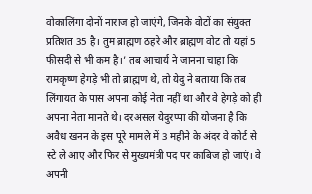वोकालिंगा दोनों नाराज हो जाएंगे, जिनके वोटों का संयुक्त प्रतिशत 35 है। तुम ब्राह्मण ठहरे और ब्राह्मण वोट तो यहां 5 फीसदी से भी कम है।’ तब आचार्य ने जानना चाहा कि रामकृष्ण हेगड़े भी तो ब्राह्मण थे, तो येदु ने बताया कि तब लिंगायत के पास अपना कोई नेता नहीं था और वे हेगड़े को ही अपना नेता मानते थे। दरअसल येदुरप्पा की योजना है कि अवैध खनन के इस पूरे मामले में 3 महीने के अंदर वे कोर्ट से स्टे ले आए और फिर से मुख्यमंत्री पद पर काबिज हो जाएं। वे अपनी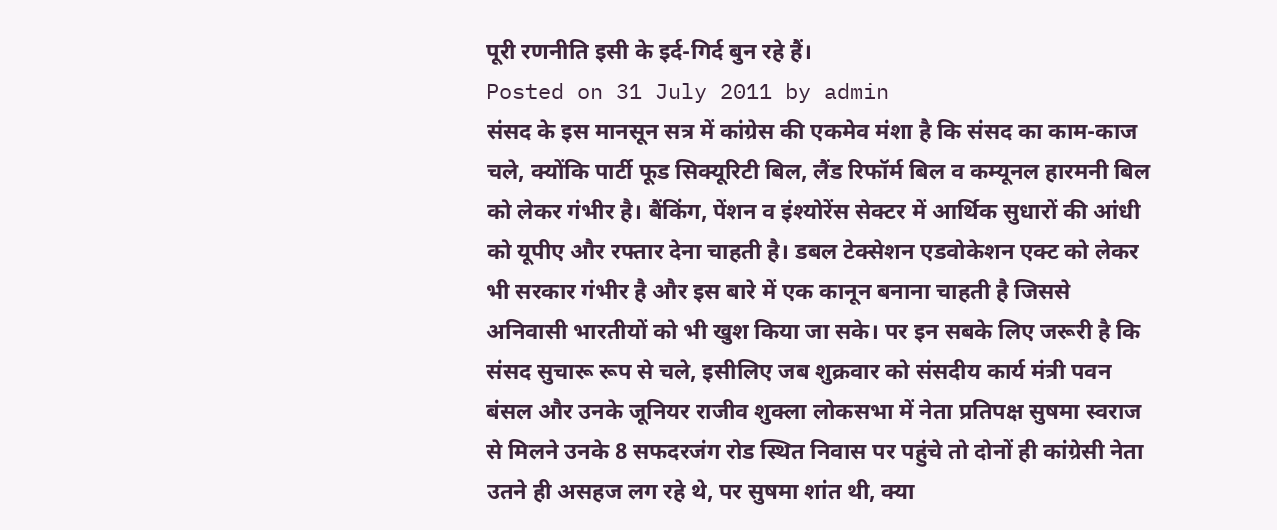पूरी रणनीति इसी के इर्द-गिर्द बुन रहे हैं।
Posted on 31 July 2011 by admin
संसद के इस मानसून सत्र में कांग्रेस की एकमेव मंशा है कि संसद का काम-काज चले, क्योंकि पार्टी फूड सिक्यूरिटी बिल, लैंड रिफॉर्म बिल व कम्यूनल हारमनी बिल को लेकर गंभीर है। बैंकिंग, पेंशन व इंश्योरेंस सेक्टर में आर्थिक सुधारों की आंधी को यूपीए और रफ्तार देना चाहती है। डबल टेक्सेशन एडवोकेशन एक्ट को लेकर भी सरकार गंभीर है और इस बारे में एक कानून बनाना चाहती है जिससे अनिवासी भारतीयों को भी खुश किया जा सके। पर इन सबके लिए जरूरी है कि संसद सुचारू रूप से चले, इसीलिए जब शुक्रवार को संसदीय कार्य मंत्री पवन बंसल और उनके जूनियर राजीव शुक्ला लोकसभा में नेता प्रतिपक्ष सुषमा स्वराज से मिलने उनके 8 सफदरजंग रोड स्थित निवास पर पहुंचे तो दोनों ही कांग्रेसी नेता उतने ही असहज लग रहे थे, पर सुषमा शांत थी, क्या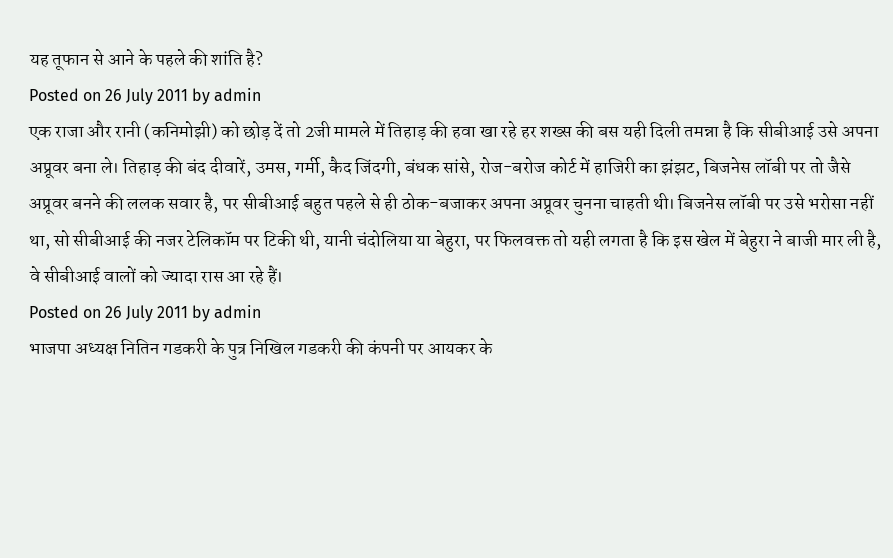यह तूफान से आने के पहले की शांति है?
Posted on 26 July 2011 by admin
एक राजा और रानी (कनिमोझी) को छोड़ दें तो 2जी मामले में तिहाड़ की हवा खा रहे हर शख्स की बस यही दिली तमन्ना है कि सीबीआई उसे अपना अप्रूवर बना ले। तिहाड़ की बंद दीवारें, उमस, गर्मी, कैद जिंदगी, बंधक सांसे, रोज-बरोज कोर्ट में हाजिरी का झंझट, बिजनेस लॉबी पर तो जैसे अप्रूवर बनने की ललक सवार है, पर सीबीआई बहुत पहले से ही ठोक-बजाकर अपना अप्रूवर चुनना चाहती थी। बिजनेस लॉबी पर उसे भरोसा नहीं था, सो सीबीआई की नजर टेलिकॉम पर टिकी थी, यानी चंदोलिया या बेहुरा, पर फिलवक्त तो यही लगता है कि इस खेल में बेहुरा ने बाजी मार ली है, वे सीबीआई वालों को ज्यादा रास आ रहे हैं।
Posted on 26 July 2011 by admin
भाजपा अध्यक्ष नितिन गडकरी के पुत्र निखिल गडकरी की कंपनी पर आयकर के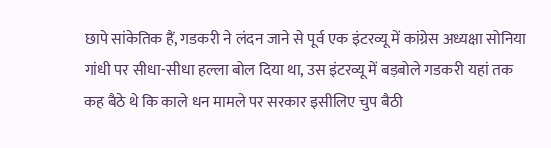छापे सांकेतिक हैं, गडकरी ने लंदन जाने से पूर्व एक इंटरव्यू में कांग्रेस अध्यक्षा सोनिया गांधी पर सीधा-सीधा हल्ला बोल दिया था, उस इंटरव्यू में बड़बोले गडकरी यहां तक कह बैठे थे कि काले धन मामले पर सरकार इसीलिए चुप बैठी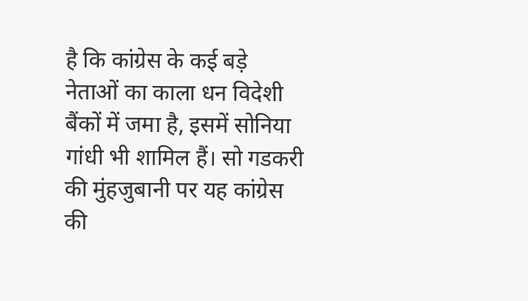है कि कांग्रेस के कई बड़े नेताओं का काला धन विदेशी बैंकों में जमा है, इसमें सोनिया गांधी भी शामिल हैं। सो गडकरी की मुंहजुबानी पर यह कांग्रेस की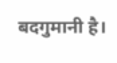बदगुमानी है।